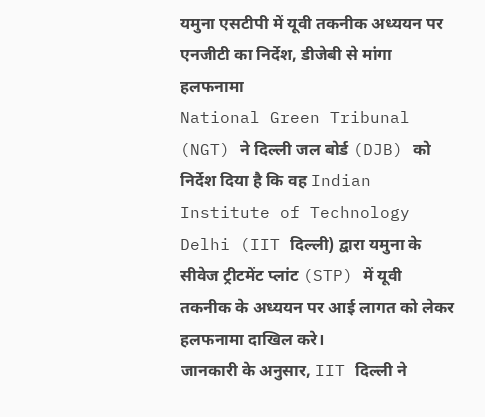यमुना एसटीपी में यूवी तकनीक अध्ययन पर एनजीटी का निर्देश, डीजेबी से मांगा हलफनामा
National Green Tribunal (NGT) ने दिल्ली जल बोर्ड (DJB) को निर्देश दिया है कि वह Indian Institute of Technology Delhi (IIT दिल्ली) द्वारा यमुना के सीवेज ट्रीटमेंट प्लांट (STP) में यूवी तकनीक के अध्ययन पर आई लागत को लेकर हलफनामा दाखिल करे।
जानकारी के अनुसार, IIT दिल्ली ने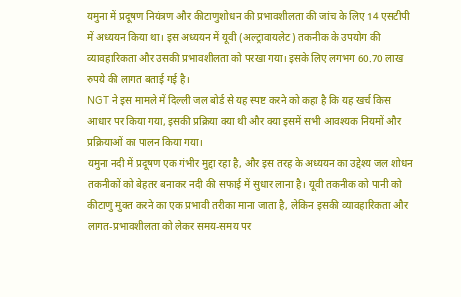यमुना में प्रदूषण नियंत्रण और कीटाणुशोधन की प्रभावशीलता की जांच के लिए 14 एसटीपी में अध्ययन किया था। इस अध्ययन में यूवी (अल्ट्रावायलेट) तकनीक के उपयोग की व्यावहारिकता और उसकी प्रभावशीलता को परखा गया। इसके लिए लगभग 60.70 लाख रुपये की लागत बताई गई है।
NGT ने इस मामले में दिल्ली जल बोर्ड से यह स्पष्ट करने को कहा है कि यह खर्च किस आधार पर किया गया, इसकी प्रक्रिया क्या थी और क्या इसमें सभी आवश्यक नियमों और प्रक्रियाओं का पालन किया गया।
यमुना नदी में प्रदूषण एक गंभीर मुद्दा रहा है, और इस तरह के अध्ययन का उद्देश्य जल शोधन तकनीकों को बेहतर बनाकर नदी की सफाई में सुधार लाना है। यूवी तकनीक को पानी को कीटाणु मुक्त करने का एक प्रभावी तरीका माना जाता है, लेकिन इसकी व्यावहारिकता और लागत-प्रभावशीलता को लेकर समय-समय पर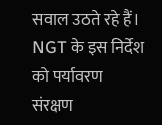सवाल उठते रहे हैं।
NGT के इस निर्देश को पर्यावरण संरक्षण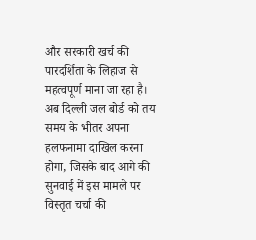और सरकारी खर्च की पारदर्शिता के लिहाज से महत्वपूर्ण माना जा रहा है। अब दिल्ली जल बोर्ड को तय समय के भीतर अपना हलफनामा दाखिल करना होगा, जिसके बाद आगे की सुनवाई में इस मामले पर विस्तृत चर्चा की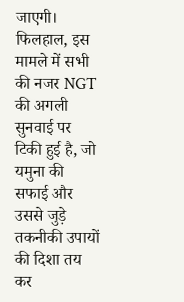जाएगी।
फिलहाल, इस मामले में सभी की नजर NGT की अगली सुनवाई पर टिकी हुई है, जो यमुना की सफाई और उससे जुड़े तकनीकी उपायों की दिशा तय कर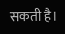सकती है।